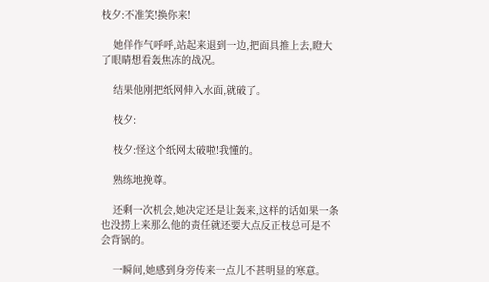枝夕:不准笑!换你来!

    她佯作气呼呼,站起来退到一边,把面具推上去,瞪大了眼睛想看轰焦冻的战况。

    结果他刚把纸网伸入水面,就破了。

    枝夕:

    枝夕:怪这个纸网太破啦!我懂的。

    熟练地挽尊。

    还剩一次机会,她决定还是让轰来,这样的话如果一条也没捞上来那么他的责任就还要大点反正枝总可是不会背锅的。

    一瞬间,她感到身旁传来一点儿不甚明显的寒意。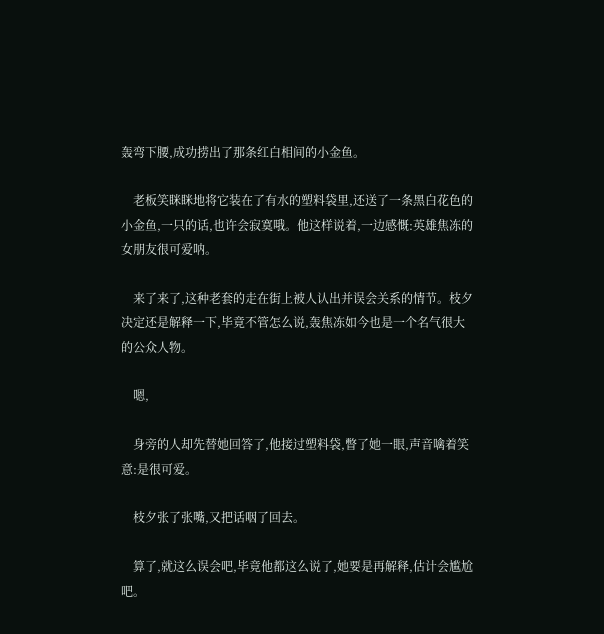轰弯下腰,成功捞出了那条红白相间的小金鱼。

    老板笑眯眯地将它装在了有水的塑料袋里,还送了一条黑白花色的小金鱼,一只的话,也许会寂寞哦。他这样说着,一边感慨:英雄焦冻的女朋友很可爱呐。

    来了来了,这种老套的走在街上被人认出并误会关系的情节。枝夕决定还是解释一下,毕竟不管怎么说,轰焦冻如今也是一个名气很大的公众人物。

    嗯,

    身旁的人却先替她回答了,他接过塑料袋,瞥了她一眼,声音噙着笑意:是很可爱。

    枝夕张了张嘴,又把话咽了回去。

    算了,就这么误会吧,毕竟他都这么说了,她要是再解释,估计会尴尬吧。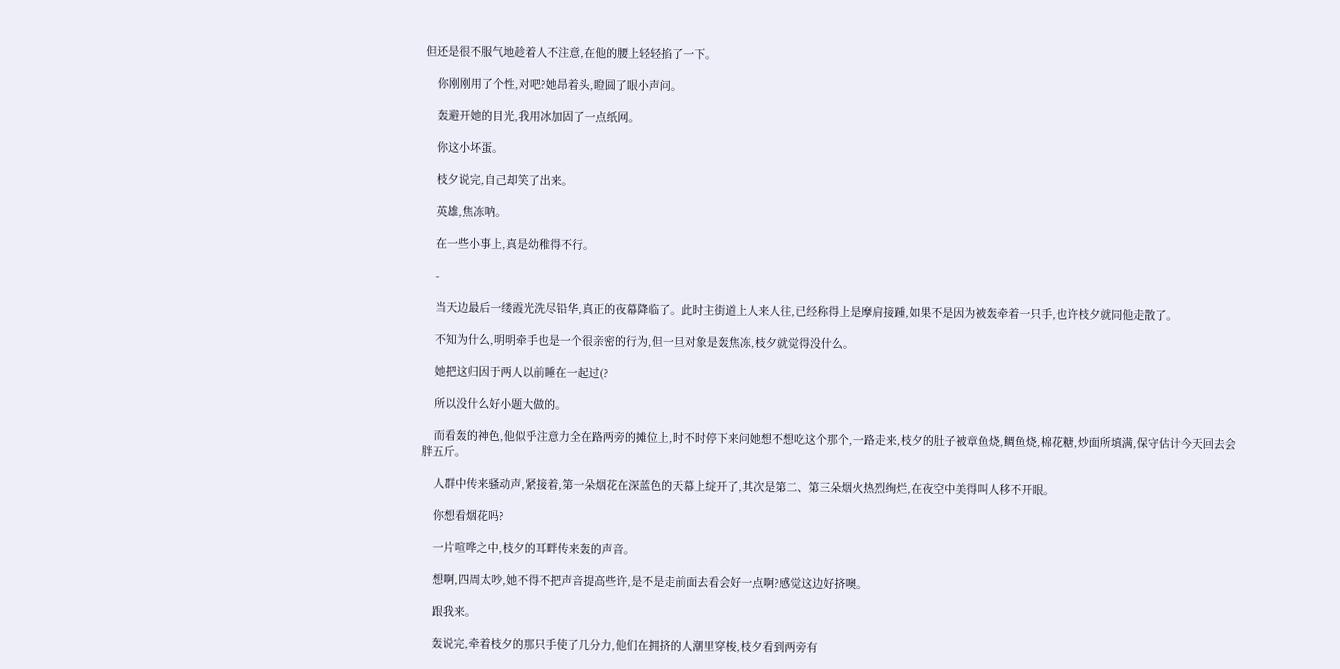但还是很不服气地趁着人不注意,在他的腰上轻轻掐了一下。

    你刚刚用了个性,对吧?她昂着头,瞪圆了眼小声问。

    轰避开她的目光,我用冰加固了一点纸网。

    你这小坏蛋。

    枝夕说完,自己却笑了出来。

    英雄,焦冻呐。

    在一些小事上,真是幼稚得不行。

    -

    当天边最后一缕霞光洗尽铅华,真正的夜幕降临了。此时主街道上人来人往,已经称得上是摩肩接踵,如果不是因为被轰牵着一只手,也许枝夕就同他走散了。

    不知为什么,明明牵手也是一个很亲密的行为,但一旦对象是轰焦冻,枝夕就觉得没什么。

    她把这归因于两人以前睡在一起过(?

    所以没什么好小题大做的。

    而看轰的神色,他似乎注意力全在路两旁的摊位上,时不时停下来问她想不想吃这个那个,一路走来,枝夕的肚子被章鱼烧,鲷鱼烧,棉花糖,炒面所填满,保守估计今天回去会胖五斤。

    人群中传来骚动声,紧接着,第一朵烟花在深蓝色的天幕上绽开了,其次是第二、第三朵烟火热烈绚烂,在夜空中美得叫人移不开眼。

    你想看烟花吗?

    一片喧哗之中,枝夕的耳畔传来轰的声音。

    想啊,四周太吵,她不得不把声音提高些许,是不是走前面去看会好一点啊?感觉这边好挤噢。

    跟我来。

    轰说完,牵着枝夕的那只手使了几分力,他们在拥挤的人潮里穿梭,枝夕看到两旁有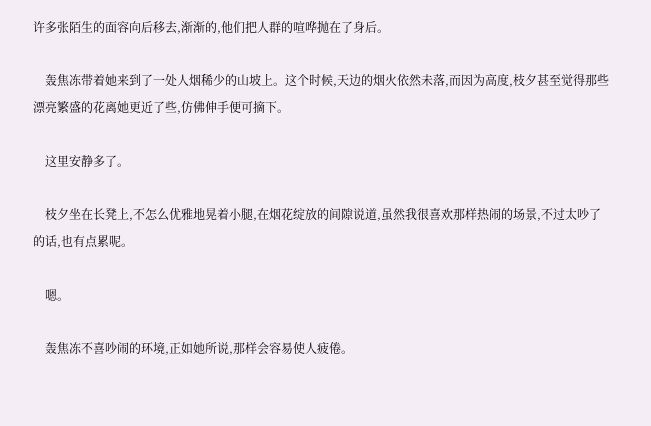许多张陌生的面容向后移去,渐渐的,他们把人群的喧哗抛在了身后。

    轰焦冻带着她来到了一处人烟稀少的山坡上。这个时候,天边的烟火依然未落,而因为高度,枝夕甚至觉得那些漂亮繁盛的花离她更近了些,仿佛伸手便可摘下。

    这里安静多了。

    枝夕坐在长凳上,不怎么优雅地晃着小腿,在烟花绽放的间隙说道,虽然我很喜欢那样热闹的场景,不过太吵了的话,也有点累呢。

    嗯。

    轰焦冻不喜吵闹的环境,正如她所说,那样会容易使人疲倦。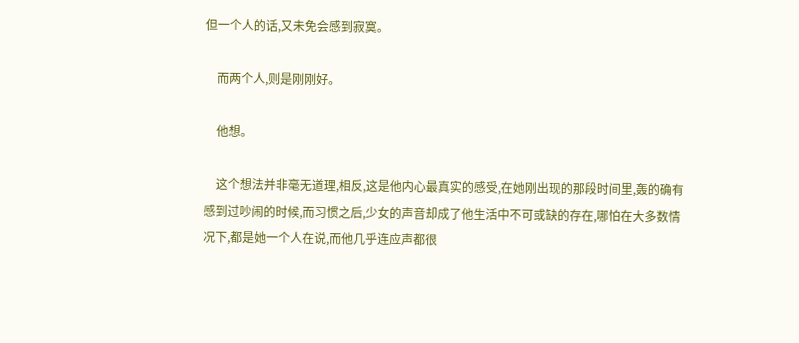但一个人的话,又未免会感到寂寞。

    而两个人,则是刚刚好。

    他想。

    这个想法并非毫无道理,相反,这是他内心最真实的感受,在她刚出现的那段时间里,轰的确有感到过吵闹的时候,而习惯之后,少女的声音却成了他生活中不可或缺的存在,哪怕在大多数情况下,都是她一个人在说,而他几乎连应声都很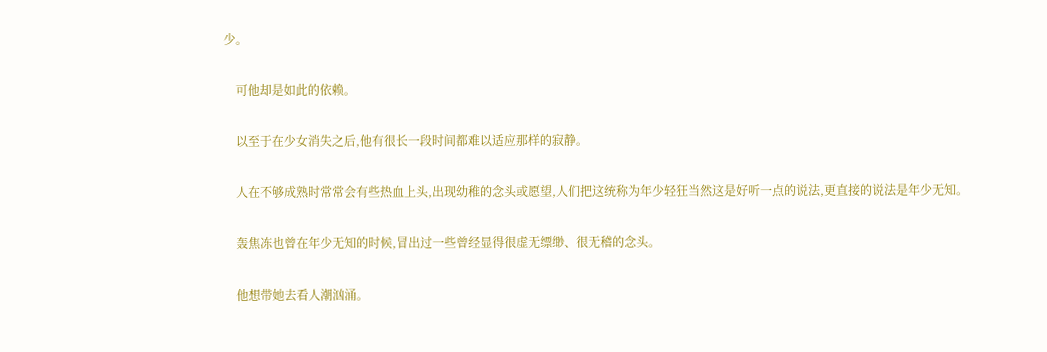少。

    可他却是如此的依赖。

    以至于在少女消失之后,他有很长一段时间都难以适应那样的寂静。

    人在不够成熟时常常会有些热血上头,出现幼稚的念头或愿望,人们把这统称为年少轻狂当然这是好听一点的说法,更直接的说法是年少无知。

    轰焦冻也曾在年少无知的时候,冒出过一些曾经显得很虚无缥缈、很无稽的念头。

    他想带她去看人潮汹涌。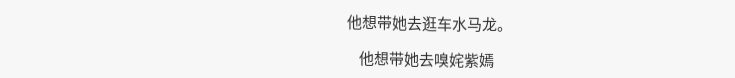他想带她去逛车水马龙。

    他想带她去嗅姹紫嫣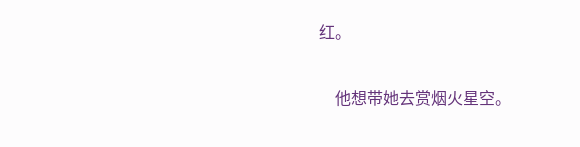红。

    他想带她去赏烟火星空。